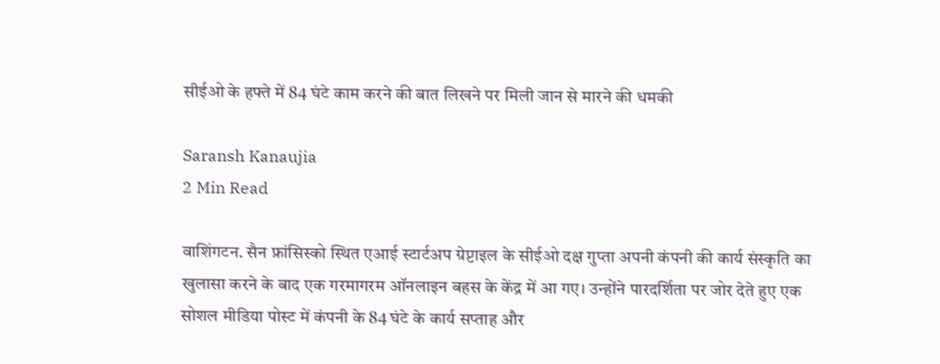सीईओ के हफ्ते में 84 घंटे काम करने की बात लिखने पर मिली जान से मारने की धमकी

Saransh Kanaujia
2 Min Read

वाशिंगटन. सैन फ्रांसिस्को स्थित एआई स्टार्टअप ग्रेप्टाइल के सीईओ दक्ष गुप्ता अपनी कंपनी की कार्य संस्कृति का खुलासा करने के बाद एक गरमागरम ऑनलाइन बहस के केंद्र में आ गए। उन्होंने पारदर्शिता पर जोर देते हुए एक सोशल मीडिया पोस्ट में कंपनी के 84 घंटे के कार्य सप्ताह और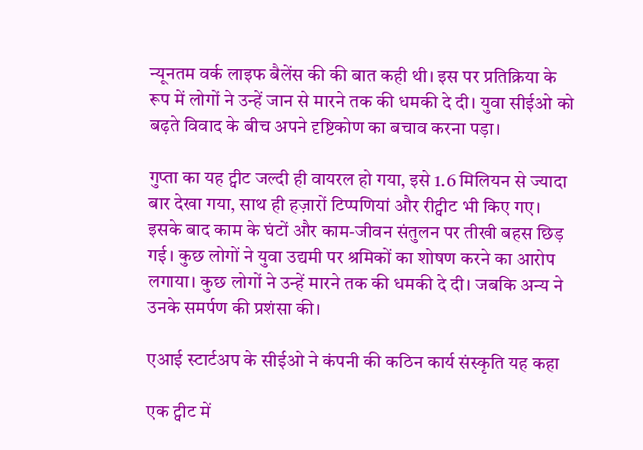न्यूनतम वर्क लाइफ बैलेंस की की बात कही थी। इस पर प्रतिक्रिया के रूप में लोगों ने उन्हें जान से मारने तक की धमकी दे दी। युवा सीईओ को बढ़ते विवाद के बीच अपने दृष्टिकोण का बचाव करना पड़ा।

गुप्ता का यह ट्वीट जल्दी ही वायरल हो गया, इसे 1.6 मिलियन से ज्यादा बार देखा गया, साथ ही हज़ारों टिप्पणियां और रीट्वीट भी किए गए। इसके बाद काम के घंटों और काम-जीवन संतुलन पर तीखी बहस छिड़ गई। कुछ लोगों ने युवा उद्यमी पर श्रमिकों का शोषण करने का आरोप लगाया। कुछ लोगों ने उन्हें मारने तक की धमकी दे दी। जबकि अन्य ने उनके समर्पण की प्रशंसा की।

एआई स्टार्टअप के सीईओ ने कंपनी की कठिन कार्य संस्कृति यह कहा

एक ट्वीट में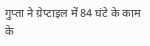गुप्ता ने ग्रेप्टाइल में 84 घंटे के काम के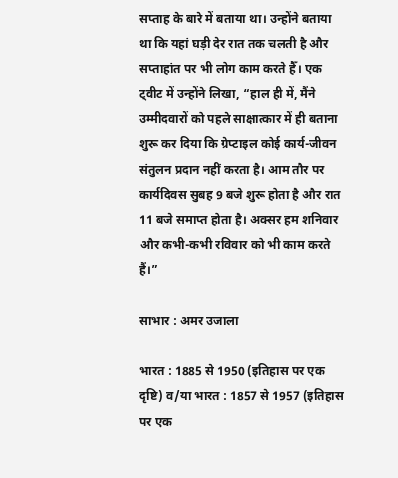सप्ताह के बारे में बताया था। उन्होंने बताया था कि यहां घड़ी देर रात तक चलती है और सप्ताहांत पर भी लोग काम करते हैँ। एक ट्वीट में उन्होंने लिखा, “हाल ही में, मैंने उम्मीदवारों को पहले साक्षात्कार में ही बताना शुरू कर दिया कि ग्रेप्टाइल कोई कार्य-जीवन संतुलन प्रदान नहीं करता है। आम तौर पर कार्यदिवस सुबह 9 बजे शुरू होता है और रात 11 बजे समाप्त होता है। अक्सर हम शनिवार और कभी-कभी रविवार को भी काम करते हैं।”

साभार : अमर उजाला

भारत : 1885 से 1950 (इतिहास पर एक दृष्टि) व/या भारत : 1857 से 1957 (इतिहास पर एक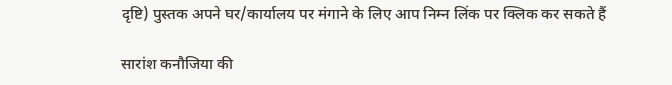दृष्टि) पुस्तक अपने घर/कार्यालय पर मंगाने के लिए आप निम्न लिंक पर क्लिक कर सकते हैं

सारांश कनौजिया की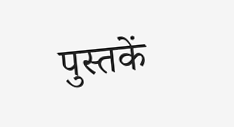पुस्तकें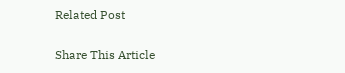Related Post

Share This Article